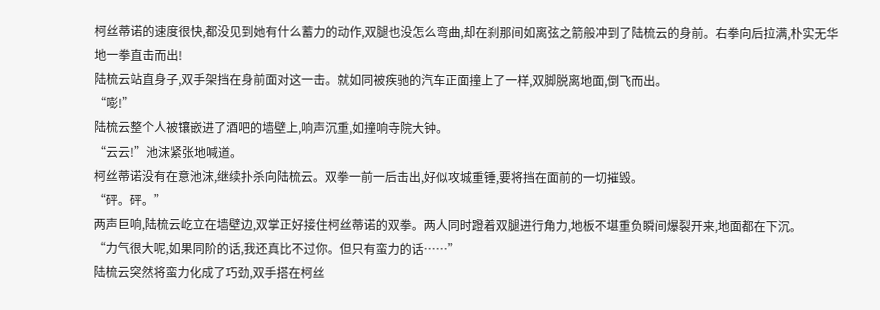柯丝蒂诺的速度很快,都没见到她有什么蓄力的动作,双腿也没怎么弯曲,却在刹那间如离弦之箭般冲到了陆梳云的身前。右拳向后拉满,朴实无华地一拳直击而出!
陆梳云站直身子,双手架挡在身前面对这一击。就如同被疾驰的汽车正面撞上了一样,双脚脱离地面,倒飞而出。
“嘭!”
陆梳云整个人被镶嵌进了酒吧的墙壁上,响声沉重,如撞响寺院大钟。
“云云!”池沫紧张地喊道。
柯丝蒂诺没有在意池沫,继续扑杀向陆梳云。双拳一前一后击出,好似攻城重锤,要将挡在面前的一切摧毁。
“砰。砰。”
两声巨响,陆梳云屹立在墙壁边,双掌正好接住柯丝蒂诺的双拳。两人同时蹬着双腿进行角力,地板不堪重负瞬间爆裂开来,地面都在下沉。
“力气很大呢,如果同阶的话,我还真比不过你。但只有蛮力的话……”
陆梳云突然将蛮力化成了巧劲,双手搭在柯丝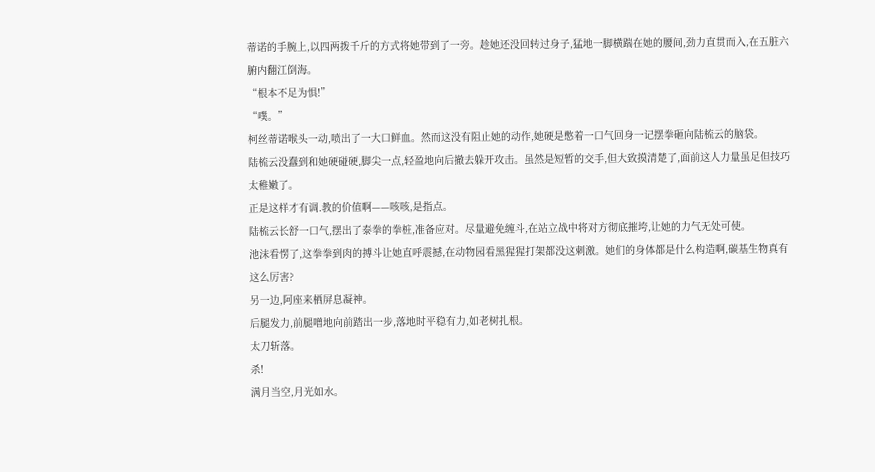蒂诺的手腕上,以四两拨千斤的方式将她带到了一旁。趁她还没回转过身子,猛地一脚横踹在她的腰间,劲力直贯而入,在五脏六腑内翻江倒海。
“根本不足为惧!”
“噗。”
柯丝蒂诺喉头一动,喷出了一大口鲜血。然而这没有阻止她的动作,她硬是憋着一口气回身一记摆拳砸向陆梳云的脑袋。
陆梳云没蠢到和她硬碰硬,脚尖一点,轻盈地向后撤去躲开攻击。虽然是短暂的交手,但大致摸清楚了,面前这人力量虽足但技巧太稚嫩了。
正是这样才有调.教的价值啊——咳咳,是指点。
陆梳云长舒一口气,摆出了泰拳的拳桩,准备应对。尽量避免缠斗,在站立战中将对方彻底摧垮,让她的力气无处可使。
池沫看愣了,这拳拳到肉的搏斗让她直呼震撼,在动物园看黑猩猩打架都没这刺激。她们的身体都是什么构造啊,碳基生物真有这么厉害?
另一边,阿座来栖屏息凝神。
后腿发力,前腿噌地向前踏出一步,落地时平稳有力,如老树扎根。
太刀斩落。
杀!
满月当空,月光如水。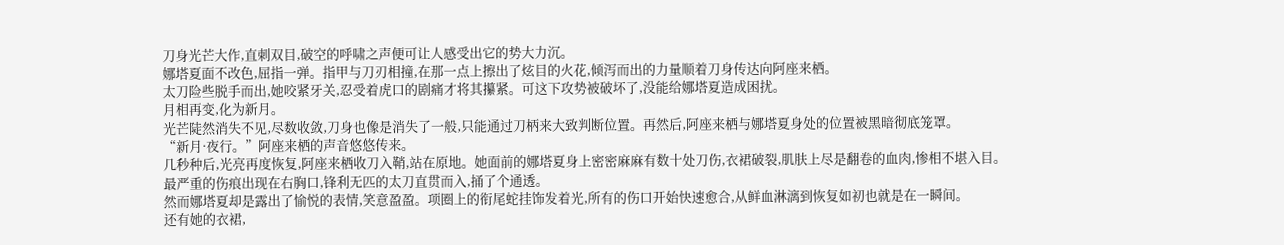刀身光芒大作,直刺双目,破空的呼啸之声便可让人感受出它的势大力沉。
娜塔夏面不改色,屈指一弹。指甲与刀刃相撞,在那一点上擦出了炫目的火花,倾泻而出的力量顺着刀身传达向阿座来栖。
太刀险些脱手而出,她咬紧牙关,忍受着虎口的剧痛才将其攥紧。可这下攻势被破坏了,没能给娜塔夏造成困扰。
月相再变,化为新月。
光芒陡然消失不见,尽数收敛,刀身也像是消失了一般,只能通过刀柄来大致判断位置。再然后,阿座来栖与娜塔夏身处的位置被黑暗彻底笼罩。
“新月·夜行。”阿座来栖的声音悠悠传来。
几秒种后,光亮再度恢复,阿座来栖收刀入鞘,站在原地。她面前的娜塔夏身上密密麻麻有数十处刀伤,衣裙破裂,肌肤上尽是翻卷的血肉,惨相不堪入目。
最严重的伤痕出现在右胸口,锋利无匹的太刀直贯而入,捅了个通透。
然而娜塔夏却是露出了愉悦的表情,笑意盈盈。项圈上的衔尾蛇挂饰发着光,所有的伤口开始快速愈合,从鲜血淋漓到恢复如初也就是在一瞬间。
还有她的衣裙,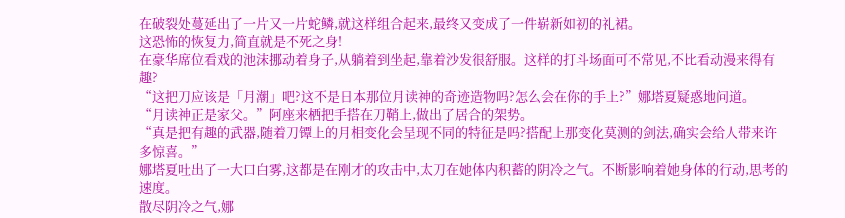在破裂处蔓延出了一片又一片蛇鳞,就这样组合起来,最终又变成了一件崭新如初的礼裙。
这恐怖的恢复力,简直就是不死之身!
在豪华席位看戏的池沫挪动着身子,从躺着到坐起,靠着沙发很舒服。这样的打斗场面可不常见,不比看动漫来得有趣?
“这把刀应该是「月潮」吧?这不是日本那位月读神的奇迹造物吗?怎么会在你的手上?”娜塔夏疑惑地问道。
“月读神正是家父。”阿座来栖把手搭在刀鞘上,做出了居合的架势。
“真是把有趣的武器,随着刀镡上的月相变化会呈现不同的特征是吗?搭配上那变化莫测的剑法,确实会给人带来许多惊喜。”
娜塔夏吐出了一大口白雾,这都是在刚才的攻击中,太刀在她体内积蓄的阴冷之气。不断影响着她身体的行动,思考的速度。
散尽阴冷之气,娜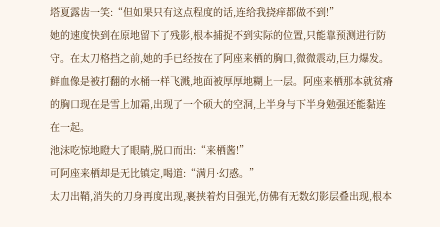塔夏露齿一笑:“但如果只有这点程度的话,连给我挠痒都做不到!”
她的速度快到在原地留下了残影,根本捕捉不到实际的位置,只能靠预测进行防守。在太刀格挡之前,她的手已经按在了阿座来栖的胸口,微微震动,巨力爆发。
鲜血像是被打翻的水桶一样飞溅,地面被厚厚地糊上一层。阿座来栖那本就贫瘠的胸口现在是雪上加霜,出现了一个硕大的空洞,上半身与下半身勉强还能黏连在一起。
池沫吃惊地瞪大了眼睛,脱口而出:“来栖酱!”
可阿座来栖却是无比镇定,喝道:“满月·幻惑。”
太刀出鞘,消失的刀身再度出现,裹挟着灼目强光,仿佛有无数幻影层叠出现,根本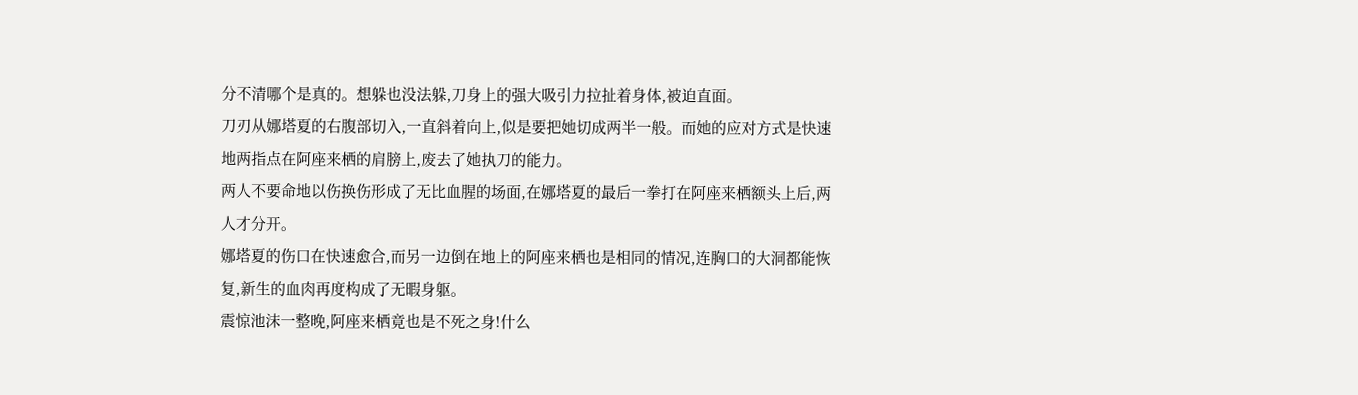分不清哪个是真的。想躲也没法躲,刀身上的强大吸引力拉扯着身体,被迫直面。
刀刃从娜塔夏的右腹部切入,一直斜着向上,似是要把她切成两半一般。而她的应对方式是快速地两指点在阿座来栖的肩膀上,废去了她执刀的能力。
两人不要命地以伤换伤形成了无比血腥的场面,在娜塔夏的最后一拳打在阿座来栖额头上后,两人才分开。
娜塔夏的伤口在快速愈合,而另一边倒在地上的阿座来栖也是相同的情况,连胸口的大洞都能恢复,新生的血肉再度构成了无暇身躯。
震惊池沫一整晚,阿座来栖竟也是不死之身!什么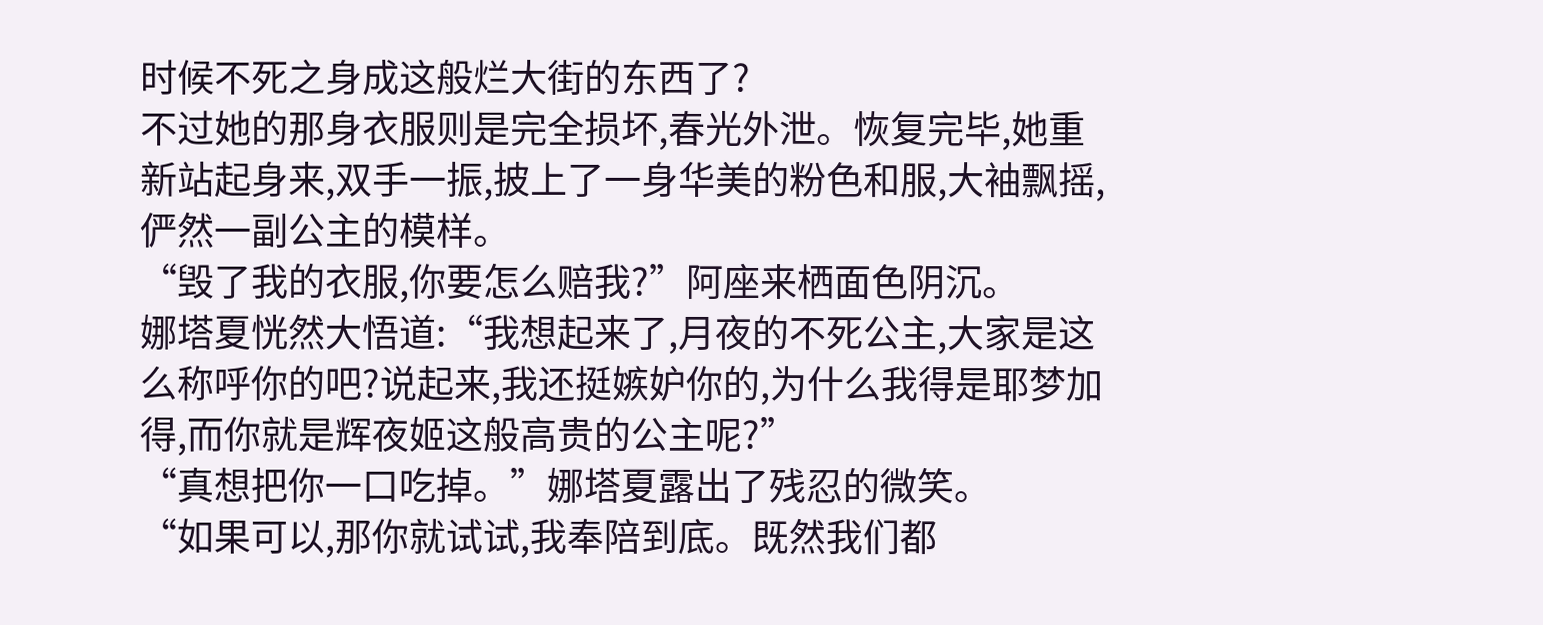时候不死之身成这般烂大街的东西了?
不过她的那身衣服则是完全损坏,春光外泄。恢复完毕,她重新站起身来,双手一振,披上了一身华美的粉色和服,大袖飘摇,俨然一副公主的模样。
“毁了我的衣服,你要怎么赔我?”阿座来栖面色阴沉。
娜塔夏恍然大悟道:“我想起来了,月夜的不死公主,大家是这么称呼你的吧?说起来,我还挺嫉妒你的,为什么我得是耶梦加得,而你就是辉夜姬这般高贵的公主呢?”
“真想把你一口吃掉。”娜塔夏露出了残忍的微笑。
“如果可以,那你就试试,我奉陪到底。既然我们都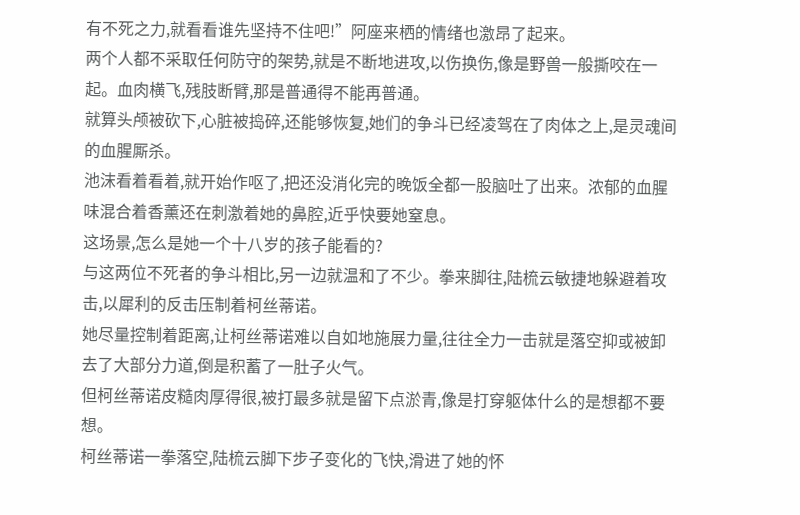有不死之力,就看看谁先坚持不住吧!”阿座来栖的情绪也激昂了起来。
两个人都不采取任何防守的架势,就是不断地进攻,以伤换伤,像是野兽一般撕咬在一起。血肉横飞,残肢断臂,那是普通得不能再普通。
就算头颅被砍下,心脏被捣碎,还能够恢复,她们的争斗已经凌驾在了肉体之上,是灵魂间的血腥厮杀。
池沫看着看着,就开始作呕了,把还没消化完的晚饭全都一股脑吐了出来。浓郁的血腥味混合着香薰还在刺激着她的鼻腔,近乎快要她窒息。
这场景,怎么是她一个十八岁的孩子能看的?
与这两位不死者的争斗相比,另一边就温和了不少。拳来脚往,陆梳云敏捷地躲避着攻击,以犀利的反击压制着柯丝蒂诺。
她尽量控制着距离,让柯丝蒂诺难以自如地施展力量,往往全力一击就是落空抑或被卸去了大部分力道,倒是积蓄了一肚子火气。
但柯丝蒂诺皮糙肉厚得很,被打最多就是留下点淤青,像是打穿躯体什么的是想都不要想。
柯丝蒂诺一拳落空,陆梳云脚下步子变化的飞快,滑进了她的怀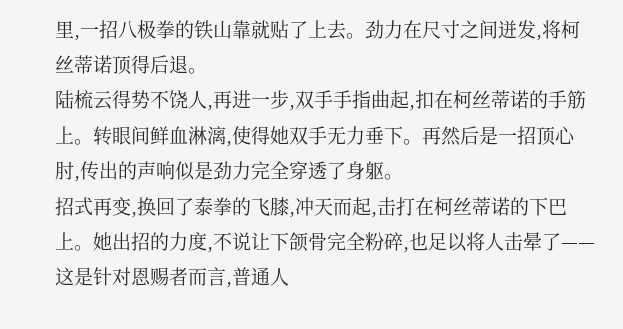里,一招八极拳的铁山靠就贴了上去。劲力在尺寸之间迸发,将柯丝蒂诺顶得后退。
陆梳云得势不饶人,再进一步,双手手指曲起,扣在柯丝蒂诺的手筋上。转眼间鲜血淋漓,使得她双手无力垂下。再然后是一招顶心肘,传出的声响似是劲力完全穿透了身躯。
招式再变,换回了泰拳的飞膝,冲天而起,击打在柯丝蒂诺的下巴上。她出招的力度,不说让下颌骨完全粉碎,也足以将人击晕了——这是针对恩赐者而言,普通人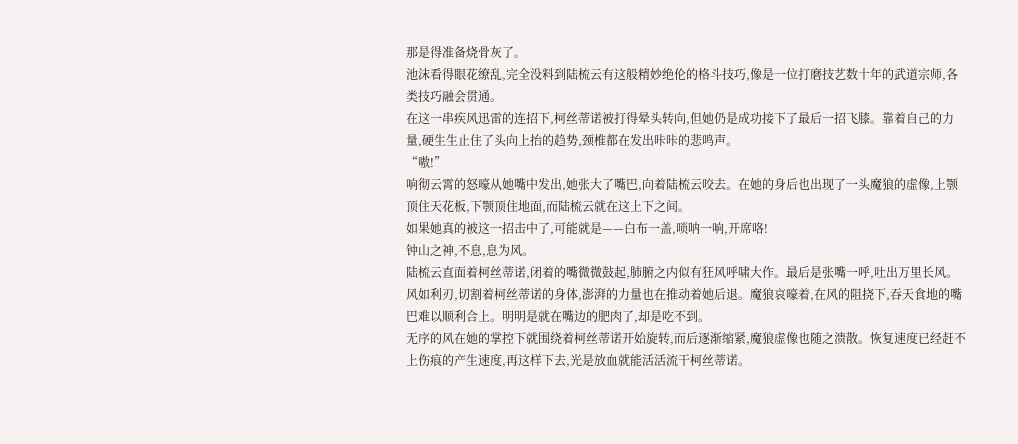那是得准备烧骨灰了。
池沫看得眼花缭乱,完全没料到陆梳云有这般精妙绝伦的格斗技巧,像是一位打磨技艺数十年的武道宗师,各类技巧融会贯通。
在这一串疾风迅雷的连招下,柯丝蒂诺被打得晕头转向,但她仍是成功接下了最后一招飞膝。靠着自己的力量,硬生生止住了头向上抬的趋势,颈椎都在发出咔咔的悲鸣声。
“嗷!”
响彻云霄的怒嚎从她嘴中发出,她张大了嘴巴,向着陆梳云咬去。在她的身后也出现了一头魔狼的虚像,上颚顶住天花板,下颚顶住地面,而陆梳云就在这上下之间。
如果她真的被这一招击中了,可能就是——白布一盖,唢呐一响,开席咯!
钟山之神,不息,息为风。
陆梳云直面着柯丝蒂诺,闭着的嘴微微鼓起,肺腑之内似有狂风呼啸大作。最后是张嘴一呼,吐出万里长风。
风如利刃,切割着柯丝蒂诺的身体,澎湃的力量也在推动着她后退。魔狼哀嚎着,在风的阻挠下,吞天食地的嘴巴难以顺利合上。明明是就在嘴边的肥肉了,却是吃不到。
无序的风在她的掌控下就围绕着柯丝蒂诺开始旋转,而后逐渐缩紧,魔狼虚像也随之溃散。恢复速度已经赶不上伤痕的产生速度,再这样下去,光是放血就能活活流干柯丝蒂诺。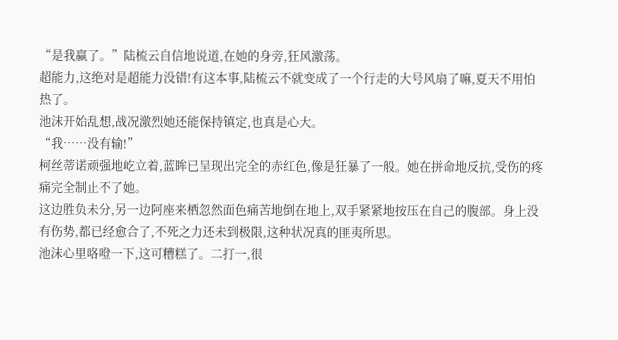“是我赢了。”陆梳云自信地说道,在她的身旁,狂风激荡。
超能力,这绝对是超能力没错!有这本事,陆梳云不就变成了一个行走的大号风扇了嘛,夏天不用怕热了。
池沫开始乱想,战况激烈她还能保持镇定,也真是心大。
“我……没有输!”
柯丝蒂诺顽强地屹立着,蓝眸已呈现出完全的赤红色,像是狂暴了一般。她在拼命地反抗,受伤的疼痛完全制止不了她。
这边胜负未分,另一边阿座来栖忽然面色痛苦地倒在地上,双手紧紧地按压在自己的腹部。身上没有伤势,都已经愈合了,不死之力还未到极限,这种状况真的匪夷所思。
池沫心里咯噔一下,这可糟糕了。二打一,很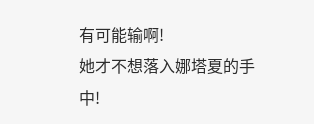有可能输啊!
她才不想落入娜塔夏的手中!